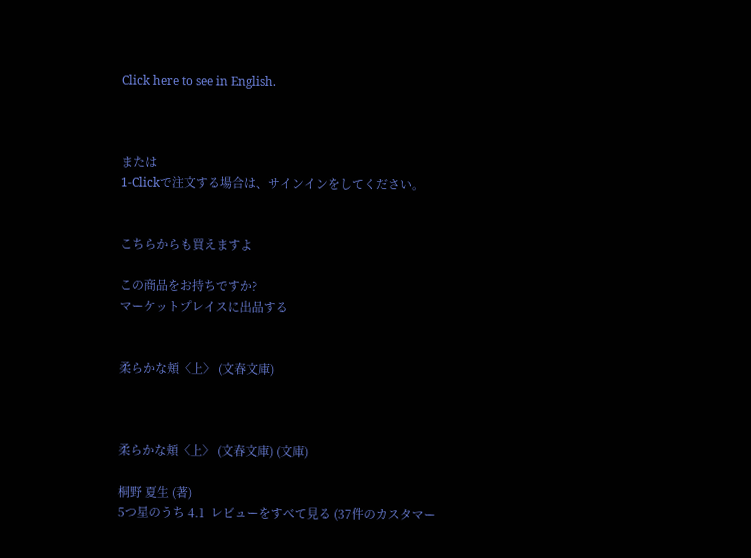Click here to see in English.



または
1-Clickで注文する場合は、サインインをしてください。


こちらからも買えますよ

この商品をお持ちですか?
マーケットプレイスに出品する


柔らかな頬〈上〉 (文春文庫)



柔らかな頬〈上〉 (文春文庫) (文庫)

桐野 夏生 (著)
5つ星のうち 4.1  レビューをすべて見る (37件のカスタマー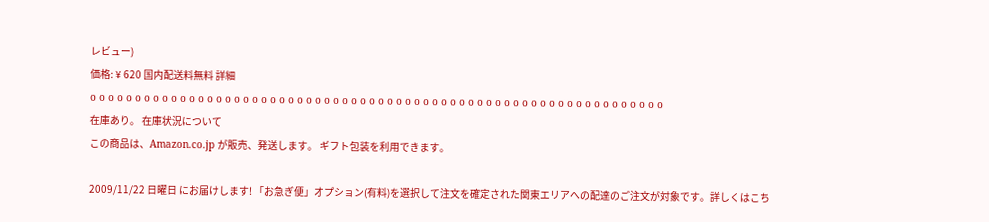レビュー)
価格: ¥ 620 国内配送料無料 詳細
o o o o o o o o o o o o o o o o o o o o o o o o o o o o o o o o o o o o o o o o o o o o o o o o o o o o o o o o o o o o o o o o
在庫あり。 在庫状況について
この商品は、Amazon.co.jp が販売、発送します。 ギフト包装を利用できます。

2009/11/22 日曜日 にお届けします! 「お急ぎ便」オプション(有料)を選択して注文を確定された関東エリアへの配達のご注文が対象です。詳しくはこち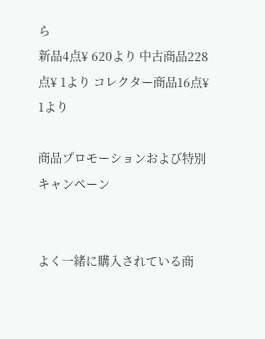ら
新品4点¥ 620より 中古商品228点¥ 1より コレクター商品16点¥ 1より

商品プロモーションおよび特別キャンペーン


よく一緒に購入されている商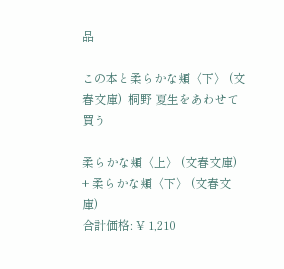品

この本と柔らかな頬〈下〉 (文春文庫)  桐野 夏生をあわせて買う

柔らかな頬〈上〉 (文春文庫) + 柔らかな頬〈下〉 (文春文庫)
合計価格: ¥ 1,210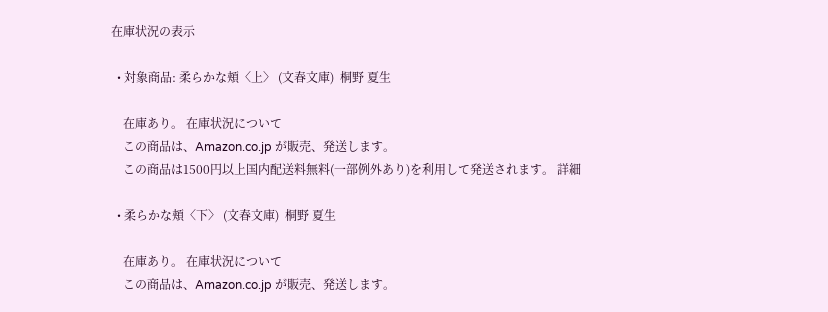在庫状況の表示

  • 対象商品: 柔らかな頬〈上〉 (文春文庫)  桐野 夏生

    在庫あり。 在庫状況について
    この商品は、Amazon.co.jp が販売、発送します。
    この商品は1500円以上国内配送料無料(一部例外あり)を利用して発送されます。 詳細

  • 柔らかな頬〈下〉 (文春文庫)  桐野 夏生

    在庫あり。 在庫状況について
    この商品は、Amazon.co.jp が販売、発送します。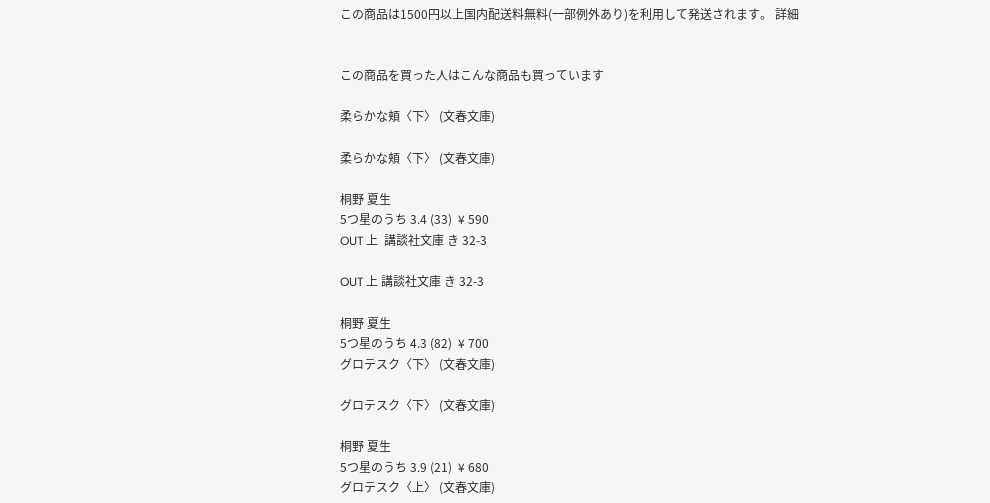この商品は1500円以上国内配送料無料(一部例外あり)を利用して発送されます。 詳細


この商品を買った人はこんな商品も買っています

柔らかな頬〈下〉 (文春文庫)

柔らかな頬〈下〉 (文春文庫)

桐野 夏生
5つ星のうち 3.4 (33)  ¥ 590
OUT 上  講談社文庫 き 32-3

OUT 上 講談社文庫 き 32-3

桐野 夏生
5つ星のうち 4.3 (82)  ¥ 700
グロテスク〈下〉 (文春文庫)

グロテスク〈下〉 (文春文庫)

桐野 夏生
5つ星のうち 3.9 (21)  ¥ 680
グロテスク〈上〉 (文春文庫)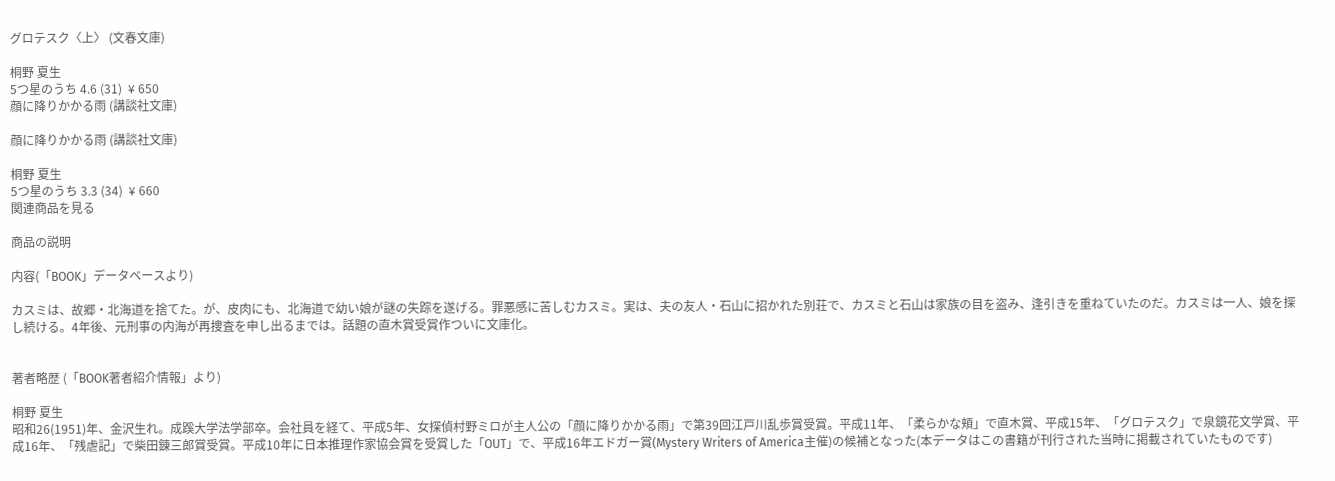グロテスク〈上〉 (文春文庫)

桐野 夏生
5つ星のうち 4.6 (31)  ¥ 650
顔に降りかかる雨 (講談社文庫)

顔に降りかかる雨 (講談社文庫)

桐野 夏生
5つ星のうち 3.3 (34)  ¥ 660
関連商品を見る

商品の説明

内容(「BOOK」データベースより)

カスミは、故郷・北海道を捨てた。が、皮肉にも、北海道で幼い娘が謎の失踪を遂げる。罪悪感に苦しむカスミ。実は、夫の友人・石山に招かれた別荘で、カスミと石山は家族の目を盗み、逢引きを重ねていたのだ。カスミは一人、娘を探し続ける。4年後、元刑事の内海が再捜査を申し出るまでは。話題の直木賞受賞作ついに文庫化。


著者略歴 (「BOOK著者紹介情報」より)

桐野 夏生
昭和26(1951)年、金沢生れ。成蹊大学法学部卒。会社員を経て、平成5年、女探偵村野ミロが主人公の「顔に降りかかる雨」で第39回江戸川乱歩賞受賞。平成11年、「柔らかな頬」で直木賞、平成15年、「グロテスク」で泉鏡花文学賞、平成16年、「残虐記」で柴田錬三郎賞受賞。平成10年に日本推理作家協会賞を受賞した「OUT」で、平成16年エドガー賞(Mystery Writers of America主催)の候補となった(本データはこの書籍が刊行された当時に掲載されていたものです)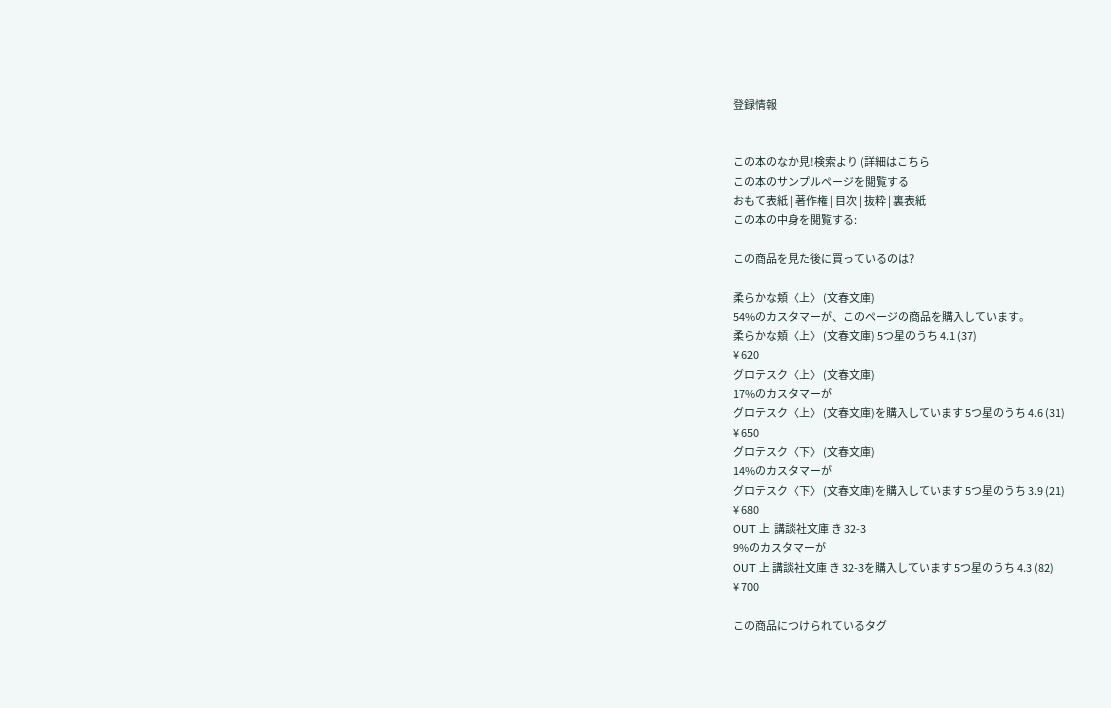登録情報


この本のなか見!検索より (詳細はこちら
この本のサンプルページを閲覧する
おもて表紙 | 著作権 | 目次 | 抜粋 | 裏表紙
この本の中身を閲覧する:

この商品を見た後に買っているのは?

柔らかな頬〈上〉 (文春文庫)
54%のカスタマーが、このページの商品を購入しています。
柔らかな頬〈上〉 (文春文庫) 5つ星のうち 4.1 (37)
¥ 620
グロテスク〈上〉 (文春文庫)
17%のカスタマーが
グロテスク〈上〉 (文春文庫)を購入しています 5つ星のうち 4.6 (31)
¥ 650
グロテスク〈下〉 (文春文庫)
14%のカスタマーが
グロテスク〈下〉 (文春文庫)を購入しています 5つ星のうち 3.9 (21)
¥ 680
OUT 上  講談社文庫 き 32-3
9%のカスタマーが
OUT 上 講談社文庫 き 32-3を購入しています 5つ星のうち 4.3 (82)
¥ 700

この商品につけられているタグ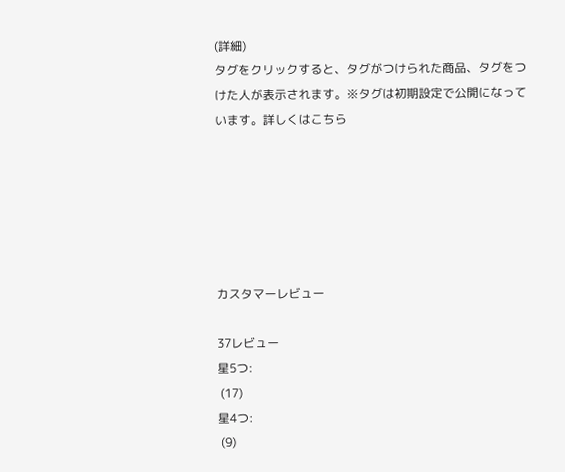(詳細)
タグをクリックすると、タグがつけられた商品、タグをつけた人が表示されます。※タグは初期設定で公開になっています。詳しくはこちら






カスタマーレビュー

37レビュー
星5つ:
 (17)
星4つ:
 (9)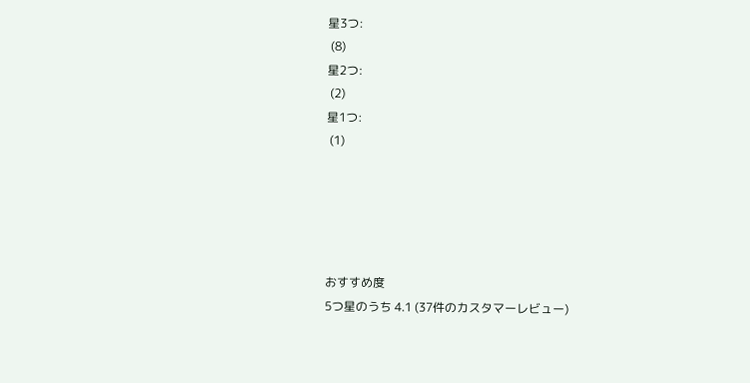星3つ:
 (8)
星2つ:
 (2)
星1つ:
 (1)





おすすめ度
5つ星のうち 4.1 (37件のカスタマーレビュー)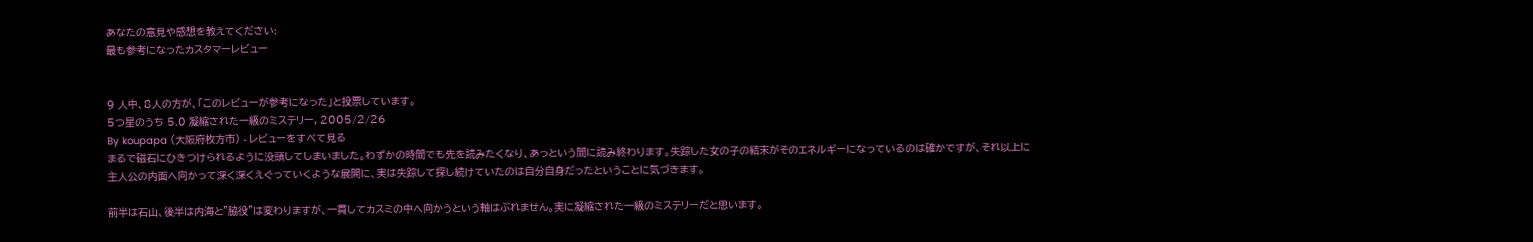あなたの意見や感想を教えてください:
最も参考になったカスタマーレビュー


9 人中、8人の方が、「このレビューが参考になった」と投票しています。
5つ星のうち 5.0 凝縮された一級のミステリー, 2005/2/26
By koupapa (大阪府枚方市) - レビューをすべて見る
まるで磁石にひきつけられるように没頭してしまいました。わずかの時間でも先を読みたくなり、あっという間に読み終わります。失踪した女の子の結末がそのエネルギーになっているのは確かですが、それ以上に主人公の内面へ向かって深く深くえぐっていくような展開に、実は失踪して探し続けていたのは自分自身だったということに気づきます。

前半は石山、後半は内海と”脇役”は変わりますが、一貫してカスミの中へ向かうという軸はぶれません。実に凝縮された一級のミステリーだと思います。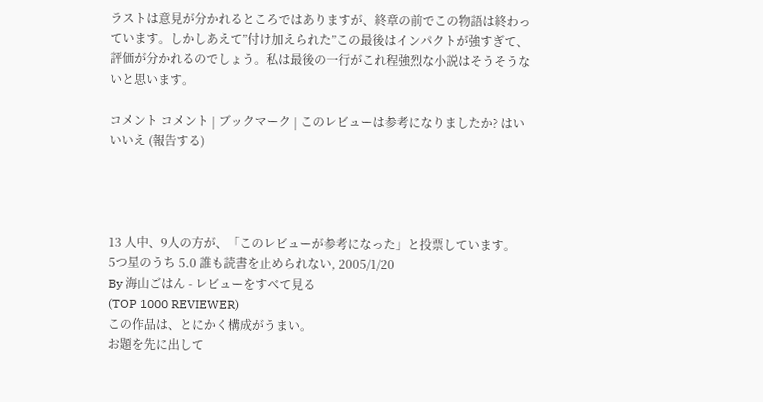ラストは意見が分かれるところではありますが、終章の前でこの物語は終わっています。しかしあえて”付け加えられた”この最後はインパクトが強すぎて、評価が分かれるのでしょう。私は最後の一行がこれ程強烈な小説はそうそうないと思います。

コメント コメント | ブックマーク | このレビューは参考になりましたか? はい いいえ (報告する)




13 人中、9人の方が、「このレビューが参考になった」と投票しています。
5つ星のうち 5.0 誰も読書を止められない, 2005/1/20
By 海山ごはん - レビューをすべて見る
(TOP 1000 REVIEWER)
この作品は、とにかく構成がうまい。
お題を先に出して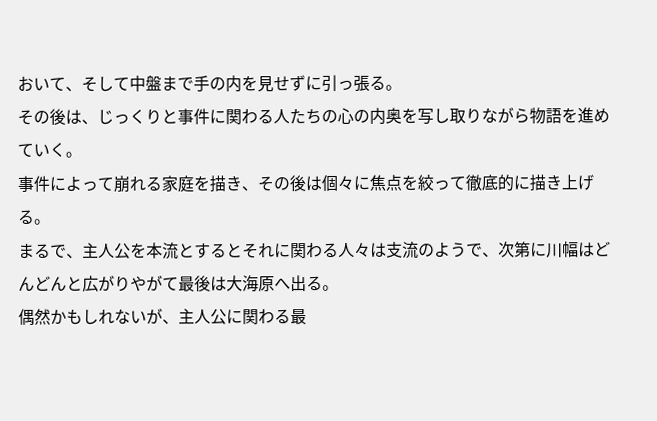おいて、そして中盤まで手の内を見せずに引っ張る。
その後は、じっくりと事件に関わる人たちの心の内奥を写し取りながら物語を進めていく。
事件によって崩れる家庭を描き、その後は個々に焦点を絞って徹底的に描き上げる。
まるで、主人公を本流とするとそれに関わる人々は支流のようで、次第に川幅はどんどんと広がりやがて最後は大海原へ出る。
偶然かもしれないが、主人公に関わる最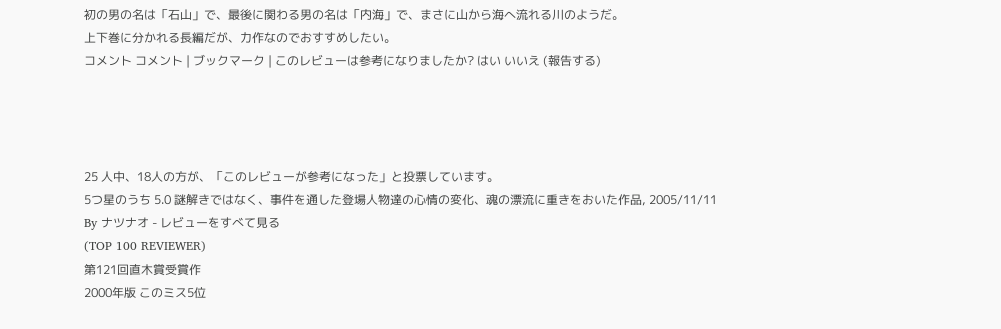初の男の名は「石山」で、最後に関わる男の名は「内海」で、まさに山から海へ流れる川のようだ。
上下巻に分かれる長編だが、力作なのでおすすめしたい。
コメント コメント | ブックマーク | このレビューは参考になりましたか? はい いいえ (報告する)




25 人中、18人の方が、「このレビューが参考になった」と投票しています。
5つ星のうち 5.0 謎解きではなく、事件を通した登場人物達の心情の変化、魂の漂流に重きをおいた作品, 2005/11/11
By ナツナオ - レビューをすべて見る
(TOP 100 REVIEWER)
第121回直木賞受賞作
2000年版 このミス5位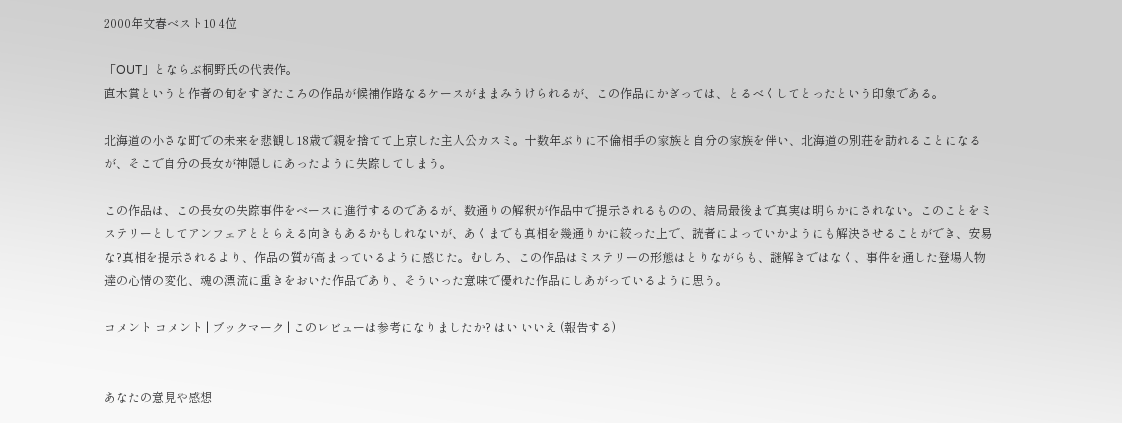2000年文春ベスト10 4位

「OUT」とならぶ桐野氏の代表作。
直木賞というと作者の旬をすぎたころの作品が候補作路なるケースがままみうけられるが、この作品にかぎっては、とるべくしてとったという印象である。

北海道の小さな町での未来を悲観し18歳で親を捨てて上京した主人公カスミ。十数年ぶりに不倫相手の家族と自分の家族を伴い、北海道の別荘を訪れることになるが、そこで自分の長女が神隠しにあったように失踪してしまう。

この作品は、この長女の失踪事件をベースに進行するのであるが、数通りの解釈が作品中で提示されるものの、結局最後まで真実は明らかにされない。このことをミステリーとしてアンフェアととらえる向きもあるかもしれないが、あくまでも真相を幾通りかに絞った上で、読者によっていかようにも解決させることができ、安易な?真相を提示されるより、作品の質が高まっているように感じた。むしろ、この作品はミステリーの形態はとりながらも、謎解きではなく、事件を通した登場人物達の心情の変化、魂の漂流に重きをおいた作品であり、そういった意味で優れた作品にしあがっているように思う。

コメント コメント | ブックマーク | このレビューは参考になりましたか? はい いいえ (報告する)


あなたの意見や感想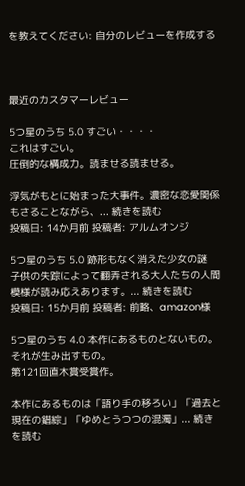を教えてください: 自分のレビューを作成する



最近のカスタマーレビュー

5つ星のうち 5.0 すごい・・・・
これはすごい。
圧倒的な構成力。読ませる読ませる。

浮気がもとに始まった大事件。濃密な恋愛関係もさることながら、... 続きを読む
投稿日: 14か月前 投稿者: アルムオンジ

5つ星のうち 5.0 跡形もなく消えた少女の謎
子供の失踪によって翻弄される大人たちの人間模様が読み応えあります。... 続きを読む
投稿日: 15か月前 投稿者: 前略、amazon様

5つ星のうち 4.0 本作にあるものとないもの。それが生み出すもの。
第121回直木賞受賞作。

本作にあるものは「語り手の移ろい」「過去と現在の錯綜」「ゆめとうつつの混濁」... 続きを読む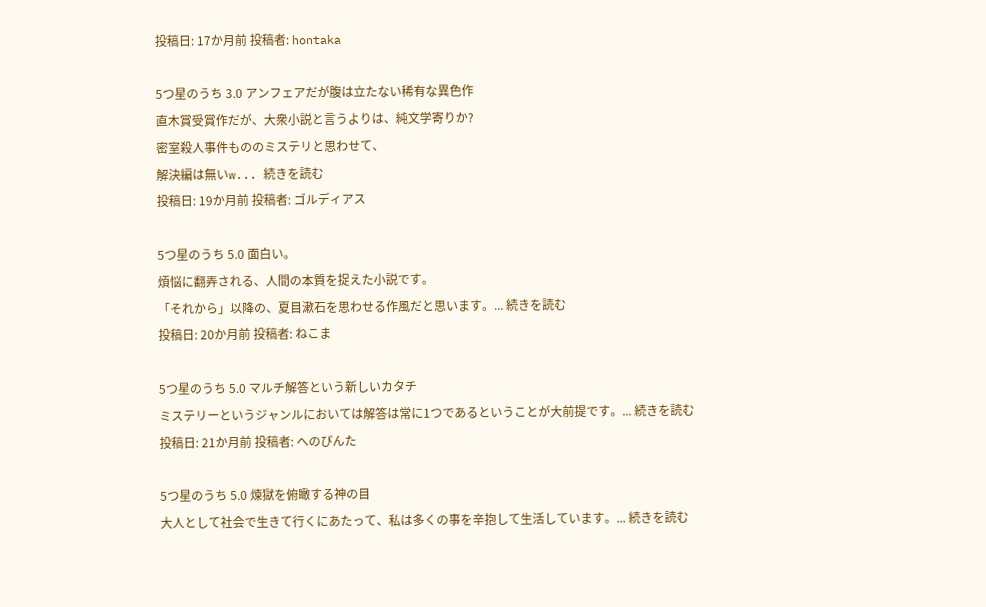投稿日: 17か月前 投稿者: hontaka

5つ星のうち 3.0 アンフェアだが腹は立たない稀有な異色作
直木賞受賞作だが、大衆小説と言うよりは、純文学寄りか?
密室殺人事件もののミステリと思わせて、
解決編は無いw... 続きを読む
投稿日: 19か月前 投稿者: ゴルディアス

5つ星のうち 5.0 面白い。
煩悩に翻弄される、人間の本質を捉えた小説です。
「それから」以降の、夏目漱石を思わせる作風だと思います。... 続きを読む
投稿日: 20か月前 投稿者: ねこま

5つ星のうち 5.0 マルチ解答という新しいカタチ
ミステリーというジャンルにおいては解答は常に1つであるということが大前提です。... 続きを読む
投稿日: 21か月前 投稿者: へのぴんた

5つ星のうち 5.0 煉獄を俯瞰する神の目
大人として社会で生きて行くにあたって、私は多くの事を辛抱して生活しています。... 続きを読む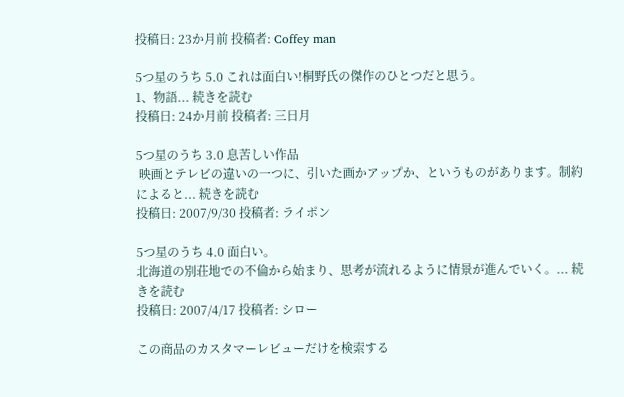投稿日: 23か月前 投稿者: Coffey man

5つ星のうち 5.0 これは面白い!桐野氏の傑作のひとつだと思う。
1、物語... 続きを読む
投稿日: 24か月前 投稿者: 三日月

5つ星のうち 3.0 息苦しい作品
 映画とテレビの違いの一つに、引いた画かアップか、というものがあります。制約によると... 続きを読む
投稿日: 2007/9/30 投稿者: ライポン

5つ星のうち 4.0 面白い。
北海道の別荘地での不倫から始まり、思考が流れるように情景が進んでいく。... 続きを読む
投稿日: 2007/4/17 投稿者: シロー

この商品のカスタマーレビューだけを検索する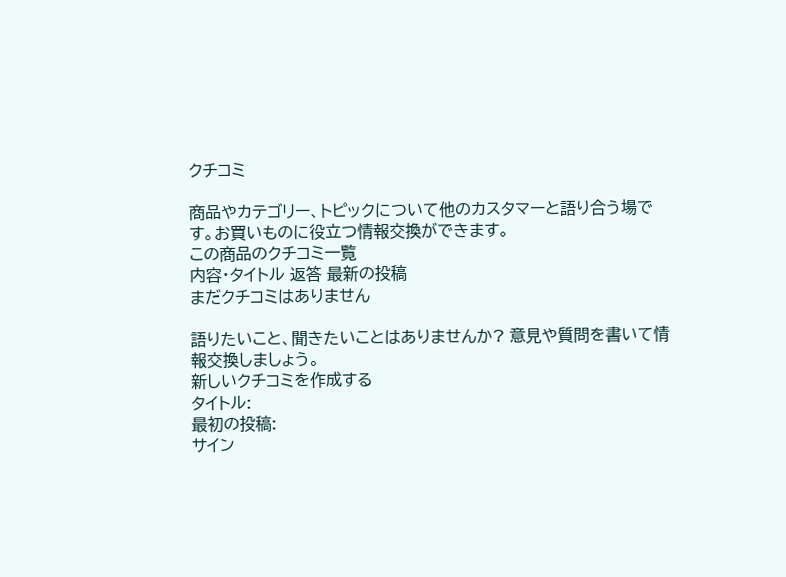クチコミ

商品やカテゴリー、トピックについて他のカスタマーと語り合う場です。お買いものに役立つ情報交換ができます。
この商品のクチコミ一覧
内容・タイトル 返答 最新の投稿
まだクチコミはありません

語りたいこと、聞きたいことはありませんか? 意見や質問を書いて情報交換しましょう。
新しいクチコミを作成する
タイトル:
最初の投稿:
サイン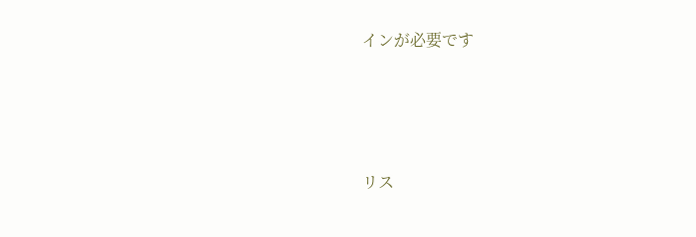インが必要です





リス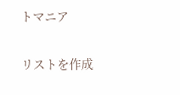トマニア

リストを作成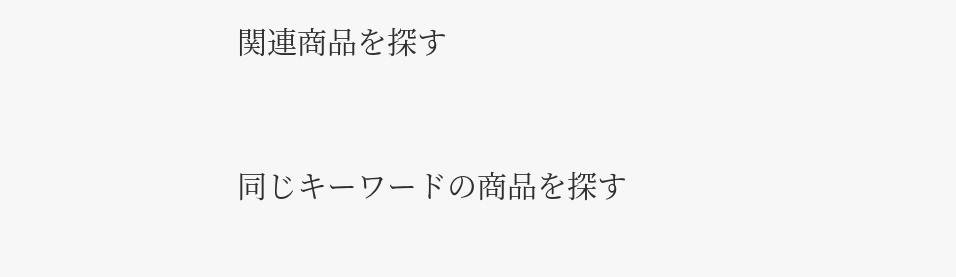関連商品を探す


同じキーワードの商品を探す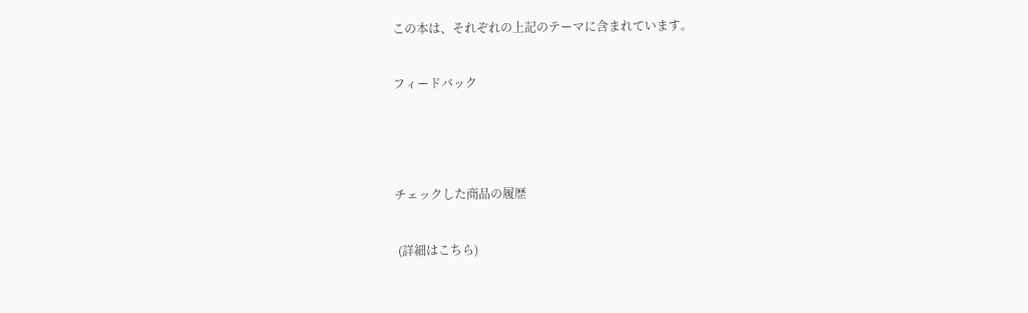この本は、それぞれの上記のテーマに含まれています。

フィードバック



チェックした商品の履歴

 (詳細はこちら)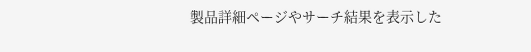製品詳細ページやサーチ結果を表示した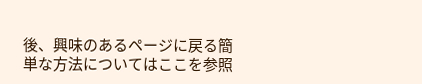後、興味のあるページに戻る簡単な方法についてはここを参照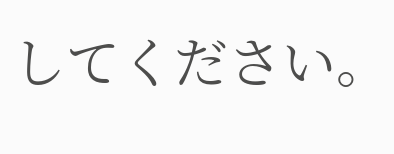してください。